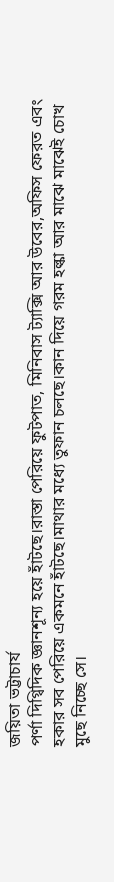জয়িতা ভট্টাচার্য
পর্ণা দিগ্বিদিক জ্ঞানশূন্য হয়ে হাঁটছে।রাস্তা পেরিয়ে ফুটপাত, মিনিবাস ট্যাক্সি আর উবের,অফিস ফেরত এবং হকার সব পেরিয়ে একমনে হাঁটছে।মাথার মধ্যে তুফান চলছে।কান দিয়ে গরম হল্কা আর মাঝে মাঝেই চোখ মুছে নিচ্ছে সে।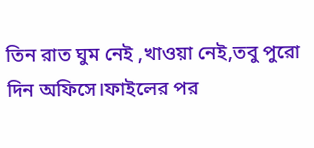তিন রাত ঘুম নেই ,খাওয়া নেই,তবু পুরো দিন অফিসে।ফাইলের পর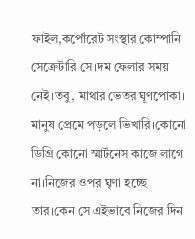ফাইল,কর্পোরেট সংস্থার কোম্পানি সেক্রেটারি সে।দম ফেলার সময় নেই।তবু, মাথার ভেতর ঘূণপোকা। মানুষ প্রেমে পড়লে ভিখারি।কোনো ডিগ্রি কোনো স্মার্টনেস কাজে লাগে না।নিজের ওপর ঘৃণা হচ্ছে তার।কেন সে এইভাবে নিজের দিন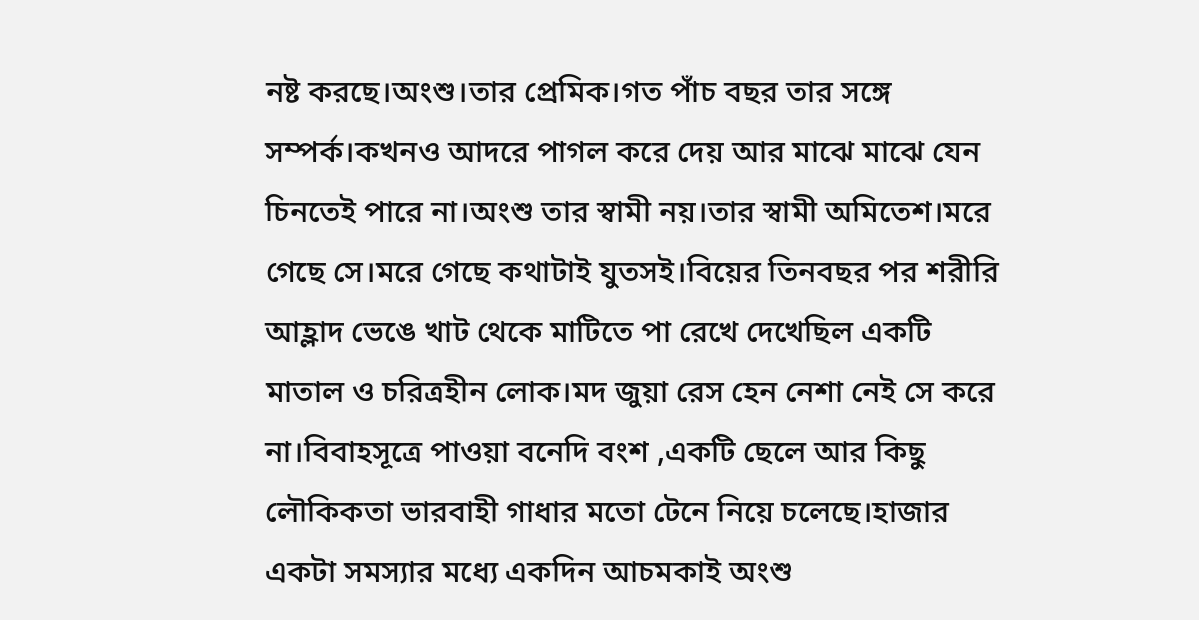নষ্ট করছে।অংশু।তার প্রেমিক।গত পাঁচ বছর তার সঙ্গে সম্পর্ক।কখনও আদরে পাগল করে দেয় আর মাঝে মাঝে যেন চিনতেই পারে না।অংশু তার স্বামী নয়।তার স্বামী অমিতেশ।মরে গেছে সে।মরে গেছে কথাটাই যুতসই।বিয়ের তিনবছর পর শরীরি আহ্লাদ ভেঙে খাট থেকে মাটিতে পা রেখে দেখেছিল একটি মাতাল ও চরিত্রহীন লোক।মদ জুয়া রেস হেন নেশা নেই সে করে না।বিবাহসূত্রে পাওয়া বনেদি বংশ ,একটি ছেলে আর কিছু লৌকিকতা ভারবাহী গাধার মতো টেনে নিয়ে চলেছে।হাজার একটা সমস্যার মধ্যে একদিন আচমকাই অংশু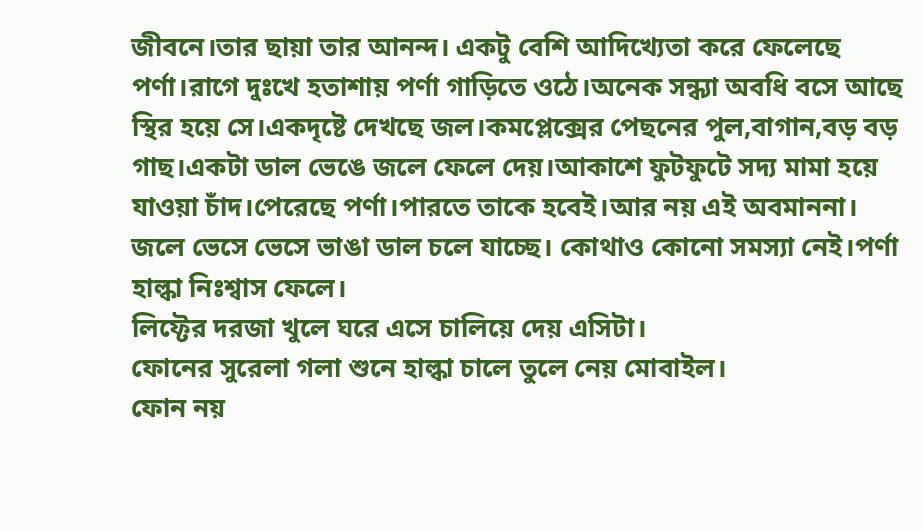জীবনে।তার ছায়া তার আনন্দ। একটু বেশি আদিখ্যেতা করে ফেলেছে পর্ণা।রাগে দুঃখে হতাশায় পর্ণা গাড়িতে ওঠে।অনেক সন্ধ্যা অবধি বসে আছে স্থির হয়ে সে।একদৃষ্টে দেখছে জল।কমপ্লেক্সের পেছনের পুল,বাগান,বড় বড় গাছ।একটা ডাল ভেঙে জলে ফেলে দেয়।আকাশে ফুটফুটে সদ্য মামা হয়ে যাওয়া চাঁদ।পেরেছে পর্ণা।পারতে তাকে হবেই।আর নয় এই অবমাননা।
জলে ভেসে ভেসে ভাঙা ডাল চলে যাচ্ছে। কোথাও কোনো সমস্যা নেই।পর্ণা হাল্কা নিঃশ্বাস ফেলে।
লিফ্টের দরজা খুলে ঘরে এসে চালিয়ে দেয় এসিটা।
ফোনের সুরেলা গলা শুনে হাল্কা চালে তুলে নেয় মোবাইল।
ফোন নয়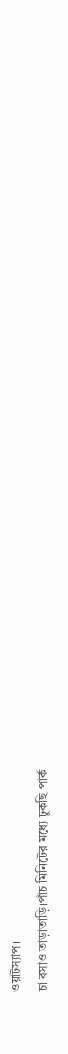ওয়াটস্যাপ।
চা বসাও তাড়াতাড়ি।পাঁচ মিনিটের মধ্যে ঢুকছি পার্ক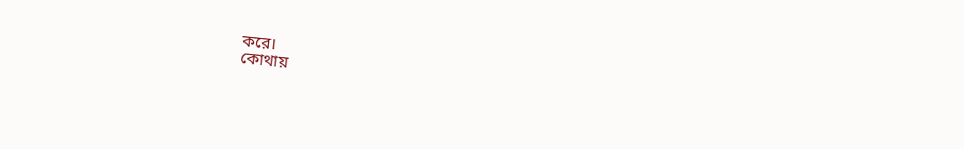করে।
কোথায়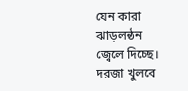যেন কারা ঝাড়লন্ঠন জ্বেলে দিচ্ছে।
দরজা খুলবে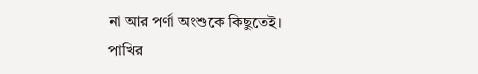না আর পর্ণা অংশুকে কিছুতেই।
পাখির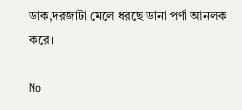ডাক,দরজাটা মেলে ধরছে ডানা পর্ণা আনলক করে।

No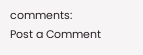comments:
Post a Comment